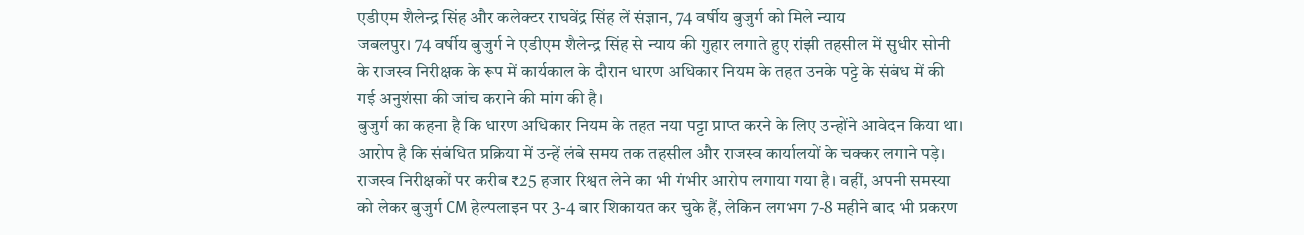एडीएम शैलेन्द्र सिंह और कलेक्टर राघवेंद्र सिंह लें संज्ञान, 74 वर्षीय बुजुर्ग को मिले न्याय
जबलपुर। 74 वर्षीय बुजुर्ग ने एडीएम शैलेन्द्र सिंह से न्याय की गुहार लगाते हुए रांझी तहसील में सुधीर सोनी के राजस्व निरीक्षक के रूप में कार्यकाल के दौरान धारण अधिकार नियम के तहत उनके पट्टे के संबंध में की गई अनुशंसा की जांच कराने की मांग की है।
बुजुर्ग का कहना है कि धारण अधिकार नियम के तहत नया पट्टा प्राप्त करने के लिए उन्होंने आवेदन किया था। आरोप है कि संबंधित प्रक्रिया में उन्हें लंबे समय तक तहसील और राजस्व कार्यालयों के चक्कर लगाने पड़े। राजस्व निरीक्षकों पर करीब ₹25 हजार रिश्वत लेने का भी गंभीर आरोप लगाया गया है। वहीं, अपनी समस्या को लेकर बुजुर्ग CM हेल्पलाइन पर 3-4 बार शिकायत कर चुके हैं, लेकिन लगभग 7-8 महीने बाद भी प्रकरण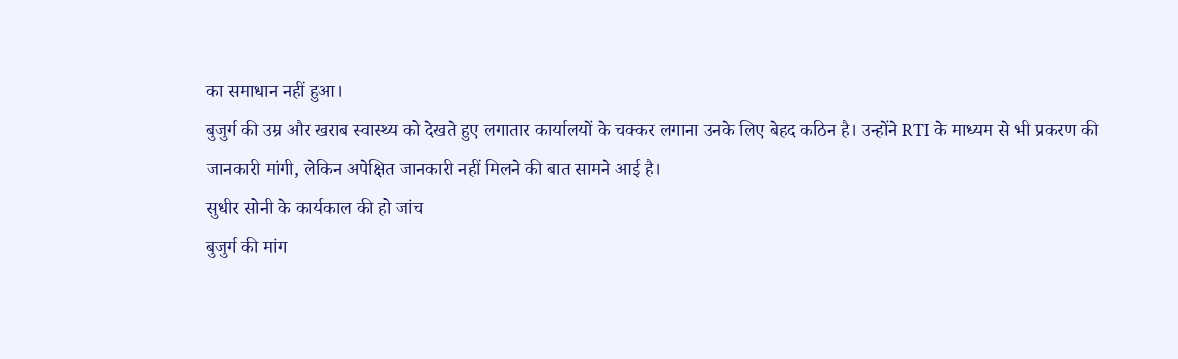का समाधान नहीं हुआ।
बुजुर्ग की उम्र और खराब स्वास्थ्य को देखते हुए लगातार कार्यालयों के चक्कर लगाना उनके लिए बेहद कठिन है। उन्होंने RTI के माध्यम से भी प्रकरण की जानकारी मांगी, लेकिन अपेक्षित जानकारी नहीं मिलने की बात सामने आई है।
सुधीर सोनी के कार्यकाल की हो जांच
बुजुर्ग की मांग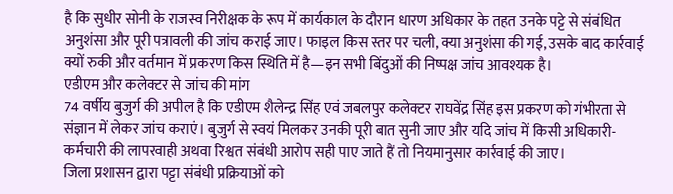है कि सुधीर सोनी के राजस्व निरीक्षक के रूप में कार्यकाल के दौरान धारण अधिकार के तहत उनके पट्टे से संबंधित अनुशंसा और पूरी पत्रावली की जांच कराई जाए। फाइल किस स्तर पर चली, क्या अनुशंसा की गई, उसके बाद कार्रवाई क्यों रुकी और वर्तमान में प्रकरण किस स्थिति में है—इन सभी बिंदुओं की निष्पक्ष जांच आवश्यक है।
एडीएम और कलेक्टर से जांच की मांग
74 वर्षीय बुजुर्ग की अपील है कि एडीएम शैलेन्द्र सिंह एवं जबलपुर कलेक्टर राघवेंद्र सिंह इस प्रकरण को गंभीरता से संज्ञान में लेकर जांच कराएं। बुजुर्ग से स्वयं मिलकर उनकी पूरी बात सुनी जाए और यदि जांच में किसी अधिकारी-कर्मचारी की लापरवाही अथवा रिश्वत संबंधी आरोप सही पाए जाते हैं तो नियमानुसार कार्रवाई की जाए।
जिला प्रशासन द्वारा पट्टा संबंधी प्रक्रियाओं को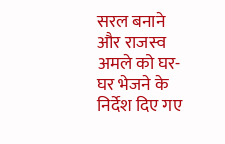सरल बनाने और राजस्व अमले को घर-घर भेजने के निर्देश दिए गए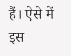हैं। ऐसे में इस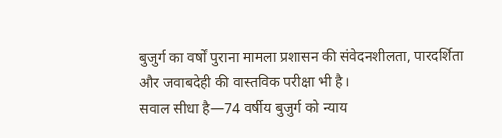बुजुर्ग का वर्षों पुराना मामला प्रशासन की संवेदनशीलता, पारदर्शिता और जवाबदेही की वास्तविक परीक्षा भी है।
सवाल सीधा है—74 वर्षीय बुजुर्ग को न्याय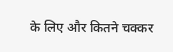के लिए और कितने चक्कर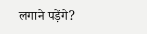लगाने पड़ेंगे?